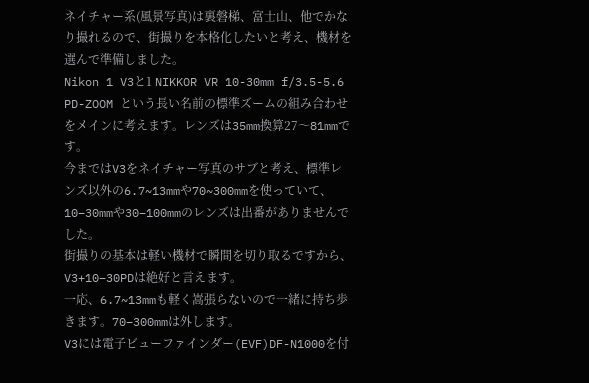ネイチャー系(風景写真)は裏磐梯、富士山、他でかなり撮れるので、街撮りを本格化したいと考え、機材を選んで準備しました。
Nikon 1 V3と1 NIKKOR VR 10-30mm f/3.5-5.6 PD-ZOOM という長い名前の標準ズームの組み合わせをメインに考えます。レンズは35mm換算27〜81mmです。
今まではV3をネイチャー写真のサブと考え、標準レンズ以外の6.7~13mmや70~300mmを使っていて、10−30mmや30−100mmのレンズは出番がありませんでした。
街撮りの基本は軽い機材で瞬間を切り取るですから、V3+10−30PDは絶好と言えます。
一応、6.7~13mmも軽く嵩張らないので一緒に持ち歩きます。70−300mmは外します。
V3には電子ビューファインダー(EVF)DF-N1000を付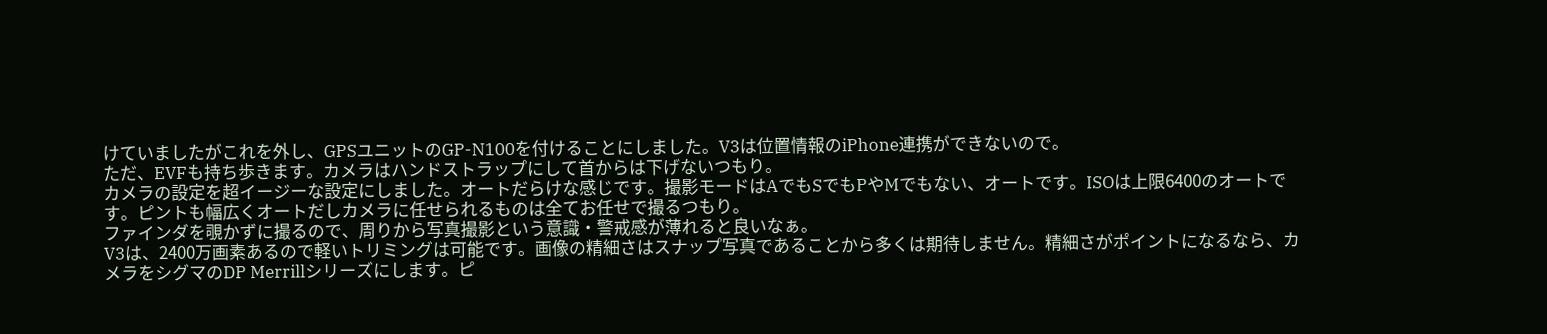けていましたがこれを外し、GPSユニットのGP-N100を付けることにしました。V3は位置情報のiPhone連携ができないので。
ただ、EVFも持ち歩きます。カメラはハンドストラップにして首からは下げないつもり。
カメラの設定を超イージーな設定にしました。オートだらけな感じです。撮影モードはAでもSでもPやMでもない、オートです。ISOは上限6400のオートです。ピントも幅広くオートだしカメラに任せられるものは全てお任せで撮るつもり。
ファインダを覗かずに撮るので、周りから写真撮影という意識・警戒感が薄れると良いなぁ。
V3は、2400万画素あるので軽いトリミングは可能です。画像の精細さはスナップ写真であることから多くは期待しません。精細さがポイントになるなら、カメラをシグマのDP Merrillシリーズにします。ピ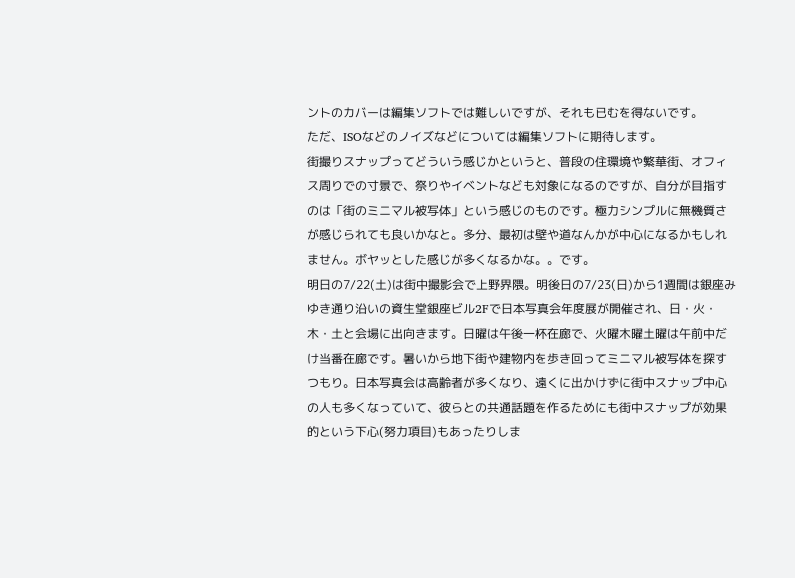ントのカバーは編集ソフトでは難しいですが、それも已むを得ないです。
ただ、ISOなどのノイズなどについては編集ソフトに期待します。
街撮りスナップってどういう感じかというと、普段の住環境や繁華街、オフィス周りでの寸景で、祭りやイベントなども対象になるのですが、自分が目指すのは「街のミニマル被写体」という感じのものです。極力シンプルに無機質さが感じられても良いかなと。多分、最初は壁や道なんかが中心になるかもしれません。ボヤッとした感じが多くなるかな。。です。
明日の7/22(土)は街中撮影会で上野界隈。明後日の7/23(日)から1週間は銀座みゆき通り沿いの資生堂銀座ビル2Fで日本写真会年度展が開催され、日・火・木・土と会場に出向きます。日曜は午後一杯在廊で、火曜木曜土曜は午前中だけ当番在廊です。暑いから地下街や建物内を歩き回ってミニマル被写体を探すつもり。日本写真会は高齢者が多くなり、遠くに出かけずに街中スナップ中心の人も多くなっていて、彼らとの共通話題を作るためにも街中スナップが効果的という下心(努力項目)もあったりしま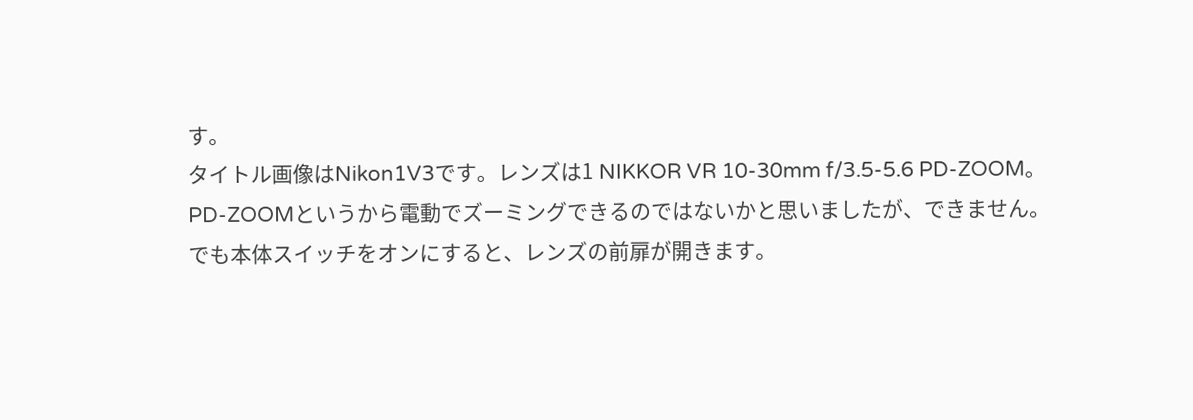す。
タイトル画像はNikon1V3です。レンズは1 NIKKOR VR 10-30mm f/3.5-5.6 PD-ZOOM。
PD-ZOOMというから電動でズーミングできるのではないかと思いましたが、できません。
でも本体スイッチをオンにすると、レンズの前扉が開きます。